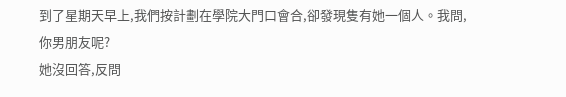到了星期天早上,我們按計劃在學院大門口會合,卻發現隻有她一個人。我問,你男朋友呢?
她沒回答,反問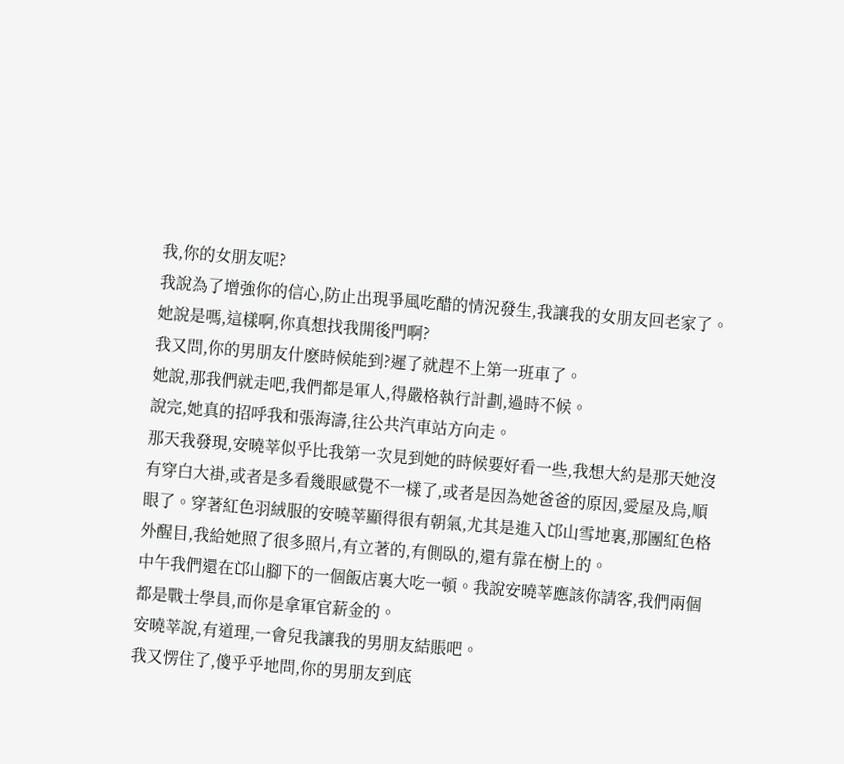我,你的女朋友呢?
我說為了增強你的信心,防止出現爭風吃醋的情況發生,我讓我的女朋友回老家了。
她說是嗎,這樣啊,你真想找我開後門啊?
我又問,你的男朋友什麽時候能到?遲了就趕不上第一班車了。
她說,那我們就走吧,我們都是軍人,得嚴格執行計劃,過時不候。
說完,她真的招呼我和張海濤,往公共汽車站方向走。
那天我發現,安曉莘似乎比我第一次見到她的時候要好看一些,我想大約是那天她沒有穿白大褂,或者是多看幾眼感覺不一樣了,或者是因為她爸爸的原因,愛屋及烏,順眼了。穿著紅色羽絨服的安曉莘顯得很有朝氣,尤其是進入邙山雪地裏,那團紅色格外醒目,我給她照了很多照片,有立著的,有側臥的,還有靠在樹上的。
中午我們還在邙山腳下的一個飯店裏大吃一頓。我說安曉莘應該你請客,我們兩個都是戰士學員,而你是拿軍官薪金的。
安曉莘說,有道理,一會兒我讓我的男朋友結賬吧。
我又愣住了,傻乎乎地問,你的男朋友到底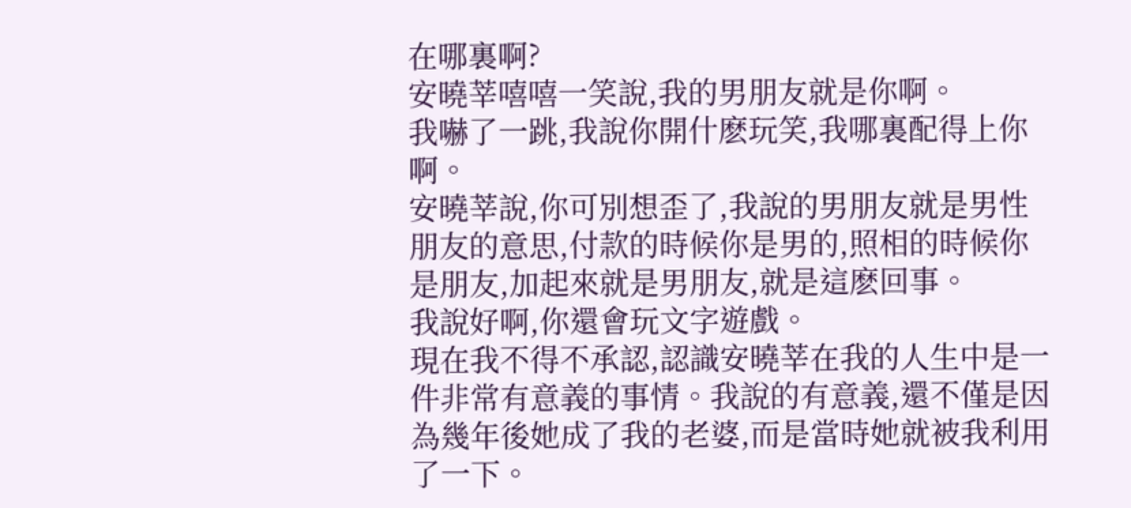在哪裏啊?
安曉莘嘻嘻一笑說,我的男朋友就是你啊。
我嚇了一跳,我說你開什麽玩笑,我哪裏配得上你啊。
安曉莘說,你可別想歪了,我說的男朋友就是男性朋友的意思,付款的時候你是男的,照相的時候你是朋友,加起來就是男朋友,就是這麽回事。
我說好啊,你還會玩文字遊戲。
現在我不得不承認,認識安曉莘在我的人生中是一件非常有意義的事情。我說的有意義,還不僅是因為幾年後她成了我的老婆,而是當時她就被我利用了一下。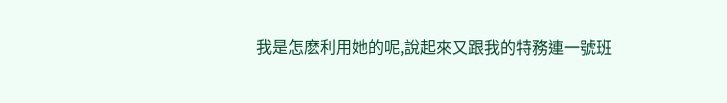我是怎麽利用她的呢,說起來又跟我的特務連一號班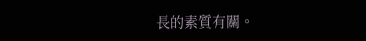長的素質有關。